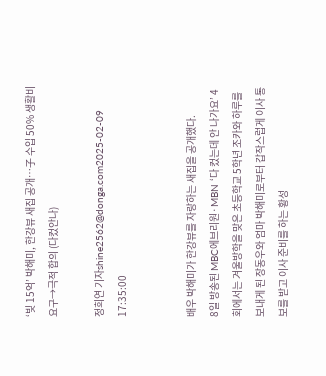‘빚 15억’ 박해미, 한강뷰 새집 공개…子 수입 50% 생활비 요구→극적 합의 (다컸안나)

정희연 기자shine2562@donga.com2025-02-09 17:35:00


배우 박해미가 한강뷰를 자랑하는 새집을 공개했다.
8일 방송된 MBC에브리원·MBN ‘다 컸는데 안 나가요’ 4회에서는 겨울방학을 맞은 초등학교 5학년 조카와 하루를 보내게 된 장동우와 엄마 박해미로부터 갑작스럽게 이사 통보를 받고 이사 준비를 하는 황성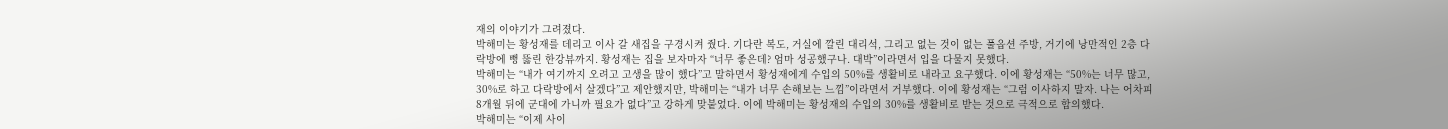재의 이야기가 그려졌다.
박해미는 황성재를 데리고 이사 갈 새집을 구경시켜 줬다. 기다란 복도, 거실에 깔린 대리석, 그리고 없는 것이 없는 풀옵션 주방, 거기에 낭만적인 2층 다락방에 뻥 뚫린 한강뷰까지. 황성재는 집을 보자마자 “너무 좋은데? 엄마 성공했구나. 대박”이라면서 입을 다물지 못했다.
박해미는 “내가 여기까지 오려고 고생을 많이 했다”고 말하면서 황성재에게 수입의 50%를 생활비로 내라고 요구했다. 이에 황성재는 “50%는 너무 많고, 30%로 하고 다락방에서 살겠다”고 제안했지만, 박해미는 “내가 너무 손해보는 느낌”이라면서 거부했다. 이에 황성재는 “그럼 이사하지 말자. 나는 어차피 8개월 뒤에 군대에 가니까 필요가 없다”고 강하게 맞붙었다. 이에 박해미는 황성재의 수입의 30%를 생활비로 받는 것으로 극적으로 합의했다.
박해미는 “이제 사이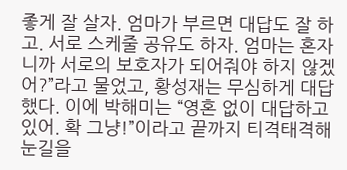좋게 잘 살자. 엄마가 부르면 대답도 잘 하고. 서로 스케줄 공유도 하자. 엄마는 혼자니까 서로의 보호자가 되어줘야 하지 않겠어?”라고 물었고, 황성재는 무심하게 대답했다. 이에 박해미는 “영혼 없이 대답하고 있어. 확 그냥!”이라고 끝까지 티격태격해 눈길을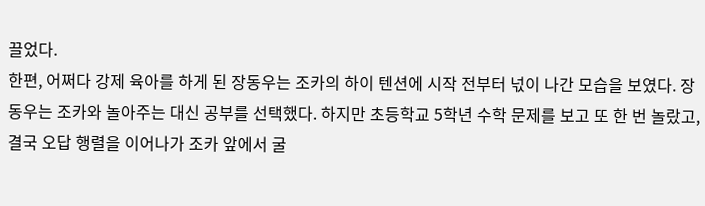끌었다.
한편, 어쩌다 강제 육아를 하게 된 장동우는 조카의 하이 텐션에 시작 전부터 넋이 나간 모습을 보였다. 장동우는 조카와 놀아주는 대신 공부를 선택했다. 하지만 초등학교 5학년 수학 문제를 보고 또 한 번 놀랐고, 결국 오답 행렬을 이어나가 조카 앞에서 굴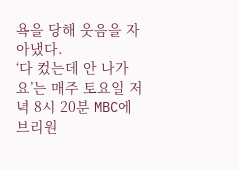욕을 당해 웃음을 자아냈다.
‘다 컸는데 안 나가요’는 매주 토요일 저녁 8시 20분 MBC에브리원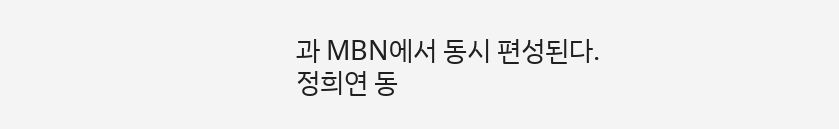과 MBN에서 동시 편성된다.
정희연 동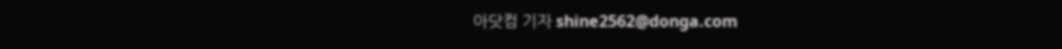아닷컴 기자 shine2562@donga.com